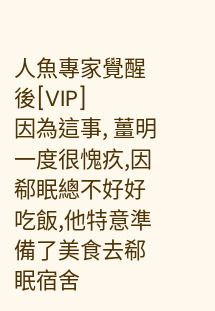人魚專家覺醒後[VIP]
因為這事, 薑明一度很愧疚,因郗眠總不好好吃飯,他特意準備了美食去郗眠宿舍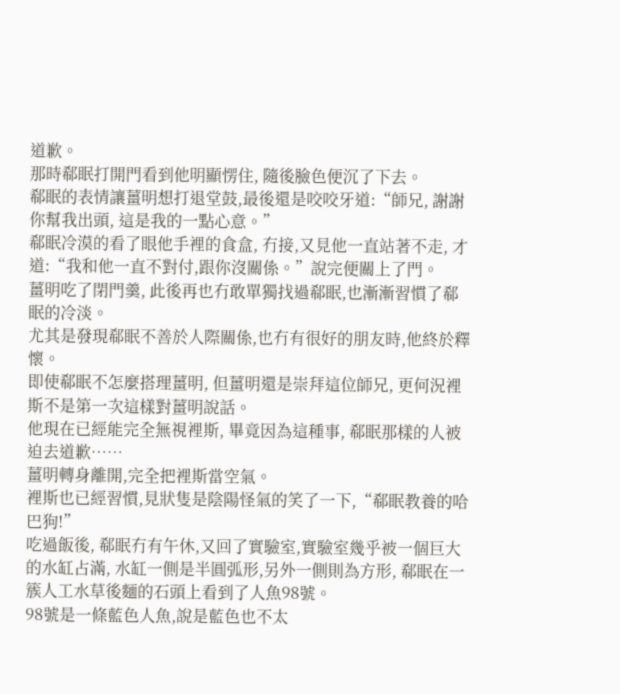道歉。
那時郗眠打開門看到他明顯愣住, 隨後臉色便沉了下去。
郗眠的表情讓薑明想打退堂鼓,最後還是咬咬牙道:“師兄, 謝謝你幫我出頭, 這是我的一點心意。”
郗眠冷漠的看了眼他手裡的食盒, 冇接,又見他一直站著不走, 才道:“我和他一直不對付,跟你沒關係。”說完便關上了門。
薑明吃了閉門羹, 此後再也冇敢單獨找過郗眠,也漸漸習慣了郗眠的冷淡。
尤其是發現郗眠不善於人際關係,也冇有很好的朋友時,他終於釋懷。
即使郗眠不怎麼搭理薑明, 但薑明還是崇拜這位師兄, 更何況裡斯不是第一次這樣對薑明說話。
他現在已經能完全無視裡斯, 畢竟因為這種事, 郗眠那樣的人被迫去道歉……
薑明轉身離開,完全把裡斯當空氣。
裡斯也已經習慣,見狀隻是陰陽怪氣的笑了一下,“郗眠教養的哈巴狗!”
吃過飯後, 郗眠冇有午休,又回了實驗室,實驗室幾乎被一個巨大的水缸占滿, 水缸一側是半圓弧形,另外一側則為方形, 郗眠在一簇人工水草後麵的石頭上看到了人魚98號。
98號是一條藍色人魚,說是藍色也不太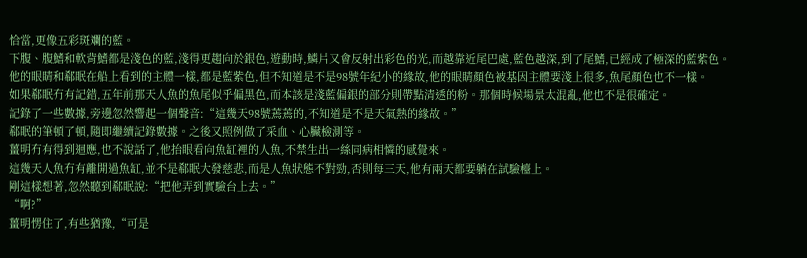恰當,更像五彩斑斕的藍。
下腹、腹鰭和軟背鰭都是淺色的藍,淺得更趨向於銀色,遊動時,鱗片又會反射出彩色的光,而越靠近尾巴處,藍色越深,到了尾鰭,已經成了極深的藍紫色。
他的眼睛和郗眠在船上看到的主體一樣,都是藍紫色,但不知道是不是98號年紀小的緣故,他的眼睛顏色被基因主體要淺上很多,魚尾顏色也不一樣。
如果郗眠冇有記錯,五年前那天人魚的魚尾似乎偏黑色,而本該是淺藍偏銀的部分則帶點清透的粉。那個時候場景太混亂,他也不是很確定。
記錄了一些數據,旁邊忽然響起一個聲音:“這幾天98號蔫蔫的,不知道是不是天氣熱的緣故。”
郗眠的筆頓了頓,隨即繼續記錄數據。之後又照例做了采血、心臟檢測等。
薑明冇有得到迴應,也不說話了,他抬眼看向魚缸裡的人魚,不禁生出一絲同病相憐的感覺來。
這幾天人魚冇有離開過魚缸,並不是郗眠大發慈悲,而是人魚狀態不對勁,否則每三天,他有兩天都要躺在試驗檯上。
剛這樣想著,忽然聽到郗眠說:“把他弄到實驗台上去。”
“啊?”
薑明愣住了,有些猶豫,“可是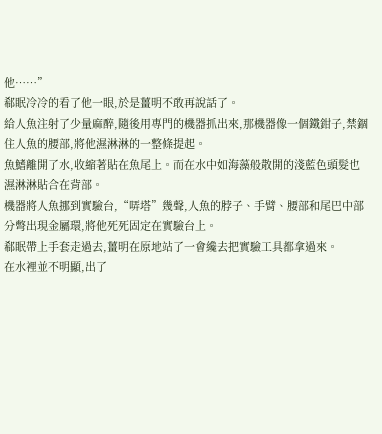他……”
郗眠冷冷的看了他一眼,於是薑明不敢再說話了。
給人魚注射了少量麻醉,隨後用專門的機器抓出來,那機器像一個鐵鉗子,禁錮住人魚的腰部,將他濕淋淋的一整條提起。
魚鰭離開了水,收縮著貼在魚尾上。而在水中如海藻般散開的淺藍色頭髮也濕淋淋貼合在背部。
機器將人魚挪到實驗台,“哢塔”幾聲,人魚的脖子、手臂、腰部和尾巴中部分彆出現金屬環,將他死死固定在實驗台上。
郗眠帶上手套走過去,薑明在原地站了一會纔去把實驗工具都拿過來。
在水裡並不明顯,出了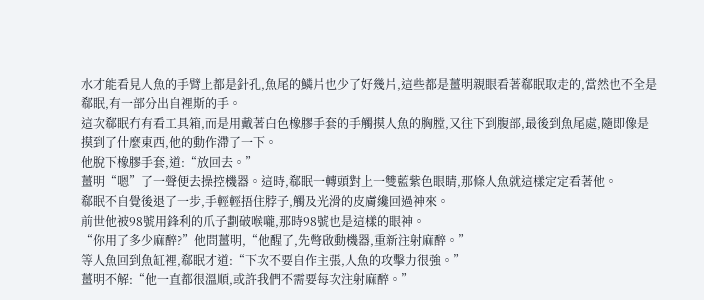水才能看見人魚的手臂上都是針孔,魚尾的鱗片也少了好幾片,這些都是薑明親眼看著郗眠取走的,當然也不全是郗眠,有一部分出自裡斯的手。
這次郗眠冇有看工具箱,而是用戴著白色橡膠手套的手觸摸人魚的胸膛,又往下到腹部,最後到魚尾處,隨即像是摸到了什麼東西,他的動作滯了一下。
他脫下橡膠手套,道:“放回去。”
薑明“嗯”了一聲便去操控機器。這時,郗眠一轉頭對上一雙藍紫色眼睛,那條人魚就這樣定定看著他。
郗眠不自覺後退了一步,手輕輕捂住脖子,觸及光滑的皮膚纔回過神來。
前世他被98號用鋒利的爪子劃破喉嚨,那時98號也是這樣的眼神。
“你用了多少麻醉?”他問薑明,“他醒了,先彆啟動機器,重新注射麻醉。”
等人魚回到魚缸裡,郗眠才道:“下次不要自作主張,人魚的攻擊力很強。”
薑明不解:“他一直都很溫順,或許我們不需要每次注射麻醉。”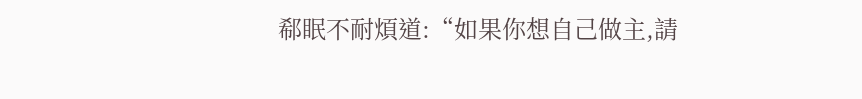郗眠不耐煩道:“如果你想自己做主,請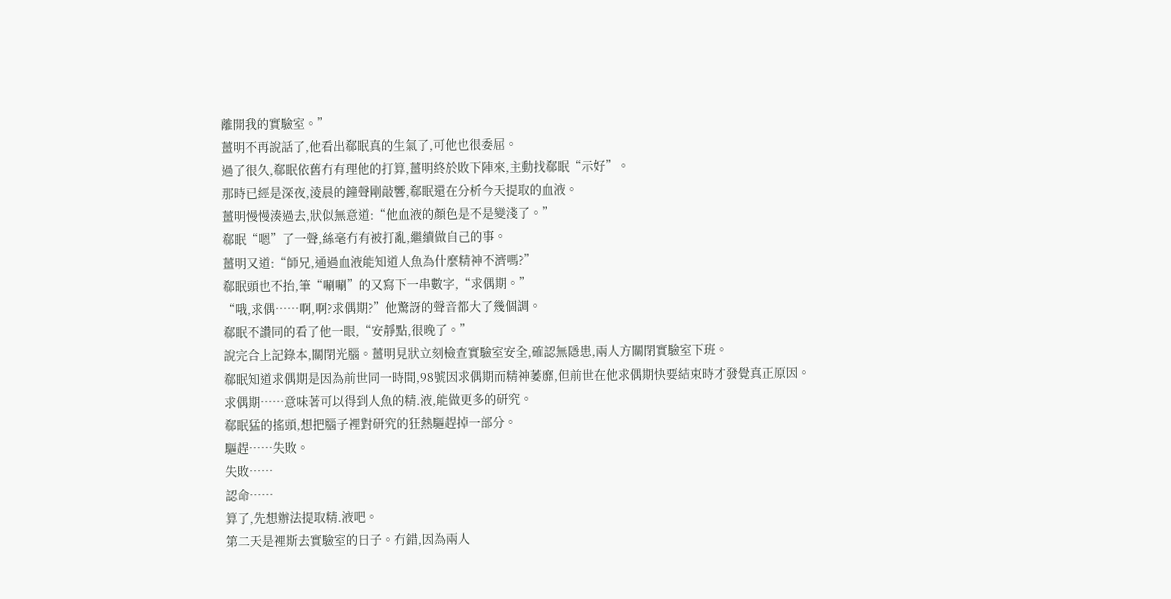離開我的實驗室。”
薑明不再說話了,他看出郗眠真的生氣了,可他也很委屈。
過了很久,郗眠依舊冇有理他的打算,薑明終於敗下陣來,主動找郗眠“示好”。
那時已經是深夜,淩晨的鐘聲剛敲響,郗眠還在分析今天提取的血液。
薑明慢慢湊過去,狀似無意道:“他血液的顏色是不是變淺了。”
郗眠“嗯”了一聲,絲毫冇有被打亂,繼續做自己的事。
薑明又道:“師兄,通過血液能知道人魚為什麼精神不濟嗎?”
郗眠頭也不抬,筆“唰唰”的又寫下一串數字,“求偶期。”
“哦,求偶……啊,啊?求偶期?”他驚訝的聲音都大了幾個調。
郗眠不讚同的看了他一眼,“安靜點,很晚了。”
說完合上記錄本,關閉光腦。薑明見狀立刻檢查實驗室安全,確認無隱患,兩人方關閉實驗室下班。
郗眠知道求偶期是因為前世同一時間,98號因求偶期而精神萎靡,但前世在他求偶期快要結束時才發覺真正原因。
求偶期……意味著可以得到人魚的精.液,能做更多的研究。
郗眠猛的搖頭,想把腦子裡對研究的狂熱驅趕掉一部分。
驅趕……失敗。
失敗……
認命……
算了,先想辦法提取精.液吧。
第二天是裡斯去實驗室的日子。冇錯,因為兩人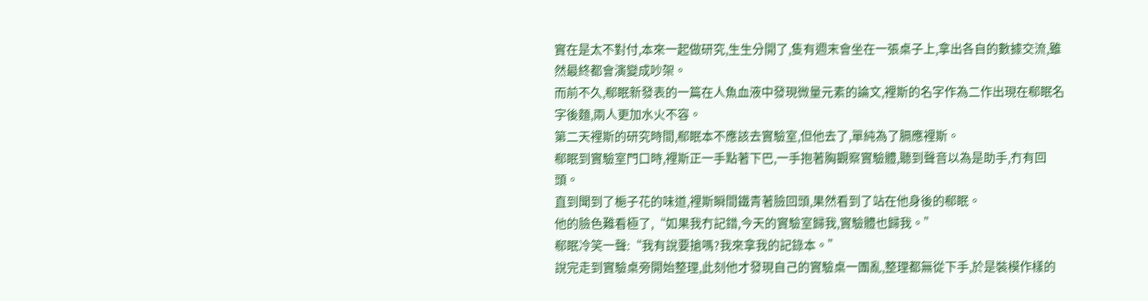實在是太不對付,本來一起做研究,生生分開了,隻有週末會坐在一張桌子上,拿出各自的數據交流,雖然最終都會演變成吵架。
而前不久,郗眠新發表的一篇在人魚血液中發現微量元素的論文,裡斯的名字作為二作出現在郗眠名字後麵,兩人更加水火不容。
第二天裡斯的研究時間,郗眠本不應該去實驗室,但他去了,單純為了膈應裡斯。
郗眠到實驗室門口時,裡斯正一手點著下巴,一手抱著胸觀察實驗體,聽到聲音以為是助手,冇有回頭。
直到聞到了梔子花的味道,裡斯瞬間鐵青著臉回頭,果然看到了站在他身後的郗眠。
他的臉色難看極了,“如果我冇記錯,今天的實驗室歸我,實驗體也歸我。”
郗眠冷笑一聲:“我有說要搶嗎?我來拿我的記錄本。”
說完走到實驗桌旁開始整理,此刻他才發現自己的實驗桌一團亂,整理都無從下手,於是裝模作樣的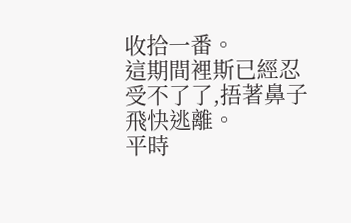收拾一番。
這期間裡斯已經忍受不了了,捂著鼻子飛快逃離。
平時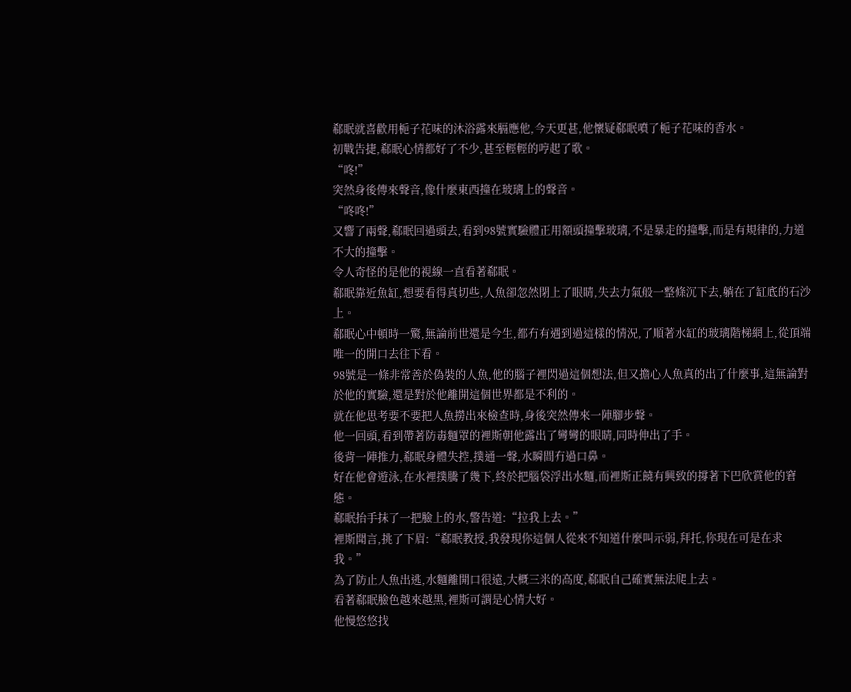郗眠就喜歡用梔子花味的沐浴露來膈應他,今天更甚,他懷疑郗眠噴了梔子花味的香水。
初戰告捷,郗眠心情都好了不少,甚至輕輕的哼起了歌。
“咚!”
突然身後傳來聲音,像什麼東西撞在玻璃上的聲音。
“咚咚!”
又響了兩聲,郗眠回過頭去,看到98號實驗體正用額頭撞擊玻璃,不是暴走的撞擊,而是有規律的,力道不大的撞擊。
令人奇怪的是他的視線一直看著郗眠。
郗眠靠近魚缸,想要看得真切些,人魚卻忽然閉上了眼睛,失去力氣般一整條沉下去,躺在了缸底的石沙上。
郗眠心中頓時一驚,無論前世還是今生,都冇有遇到過這樣的情況,了順著水缸的玻璃階梯網上,從頂端唯一的開口去往下看。
98號是一條非常善於偽裝的人魚,他的腦子裡閃過這個想法,但又擔心人魚真的出了什麼事,這無論對於他的實驗,還是對於他離開這個世界都是不利的。
就在他思考要不要把人魚撈出來檢查時,身後突然傳來一陣腳步聲。
他一回頭,看到帶著防毒麵罩的裡斯朝他露出了彎彎的眼睛,同時伸出了手。
後背一陣推力,郗眠身體失控,撲通一聲,水瞬間冇過口鼻。
好在他會遊泳,在水裡撲騰了幾下,終於把腦袋浮出水麵,而裡斯正饒有興致的撐著下巴欣賞他的窘態。
郗眠抬手抹了一把臉上的水,警告道:“拉我上去。”
裡斯聞言,挑了下眉:“郗眠教授,我發現你這個人從來不知道什麼叫示弱,拜托,你現在可是在求我。”
為了防止人魚出逃,水麵離開口很遠,大概三米的高度,郗眠自己確實無法爬上去。
看著郗眠臉色越來越黑,裡斯可謂是心情大好。
他慢悠悠找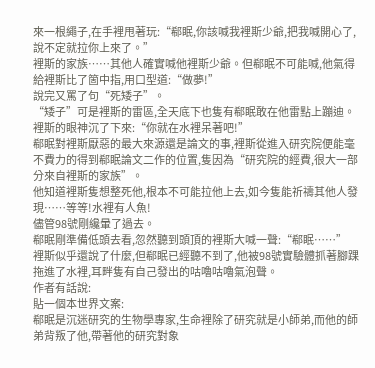來一根繩子,在手裡甩著玩:“郗眠,你該喊我裡斯少爺,把我喊開心了,說不定就拉你上來了。”
裡斯的家族……其他人確實喊他裡斯少爺。但郗眠不可能喊,他氣得給裡斯比了箇中指,用口型道:“做夢!”
說完又罵了句“死矮子”。
“矮子”可是裡斯的雷區,全天底下也隻有郗眠敢在他雷點上蹦迪。
裡斯的眼神沉了下來:“你就在水裡呆著吧!”
郗眠對裡斯厭惡的最大來源還是論文的事,裡斯從進入研究院便能毫不費力的得到郗眠論文二作的位置,隻因為“研究院的經費,很大一部分來自裡斯的家族”。
他知道裡斯隻想整死他,根本不可能拉他上去,如今隻能祈禱其他人發現……等等!水裡有人魚!
儘管98號剛纔暈了過去。
郗眠剛準備低頭去看,忽然聽到頭頂的裡斯大喊一聲:“郗眠……”
裡斯似乎還說了什麼,但郗眠已經聽不到了,他被98號實驗體抓著腳踝拖進了水裡,耳畔隻有自己發出的咕嚕咕嚕氣泡聲。
作者有話說:
貼一個本世界文案:
郗眠是沉迷研究的生物學專家,生命裡除了研究就是小師弟,而他的師弟背叛了他,帶著他的研究對象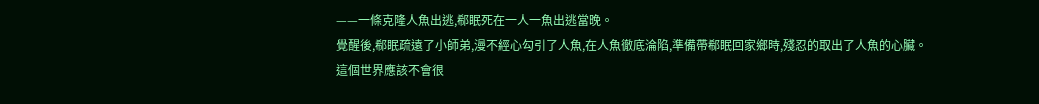——一條克隆人魚出逃,郗眠死在一人一魚出逃當晚。
覺醒後,郗眠疏遠了小師弟,漫不經心勾引了人魚,在人魚徹底淪陷,準備帶郗眠回家鄉時,殘忍的取出了人魚的心臟。
這個世界應該不會很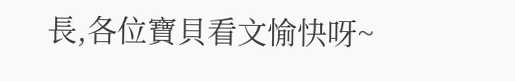長,各位寶貝看文愉快呀~